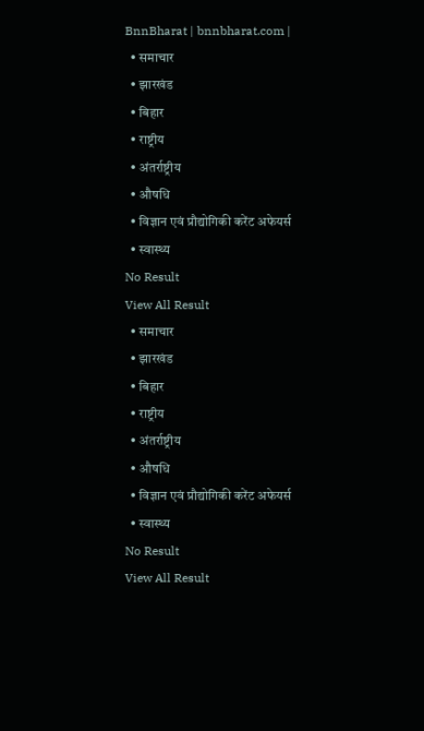BnnBharat | bnnbharat.com |
  • समाचार
  • झारखंड
  • बिहार
  • राष्ट्रीय
  • अंतर्राष्ट्रीय
  • औषधि
  • विज्ञान एवं प्रौद्योगिकी करेंट अफेयर्स
  • स्वास्थ्य
No Result
View All Result
  • समाचार
  • झारखंड
  • बिहार
  • राष्ट्रीय
  • अंतर्राष्ट्रीय
  • औषधि
  • विज्ञान एवं प्रौद्योगिकी करेंट अफेयर्स
  • स्वास्थ्य
No Result
View All Result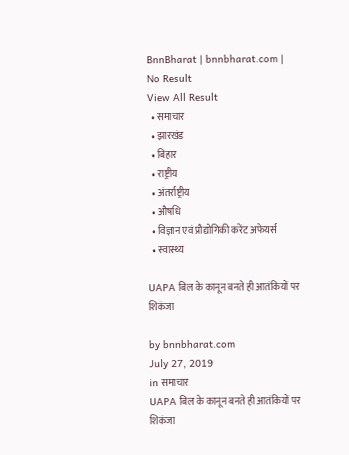BnnBharat | bnnbharat.com |
No Result
View All Result
  • समाचार
  • झारखंड
  • बिहार
  • राष्ट्रीय
  • अंतर्राष्ट्रीय
  • औषधि
  • विज्ञान एवं प्रौद्योगिकी करेंट अफेयर्स
  • स्वास्थ्य

UAPA बिल के कानून बनते ही आतंकियों पर शिकंजा

by bnnbharat.com
July 27, 2019
in समाचार
UAPA बिल के कानून बनते ही आतंकियों पर शिकंजा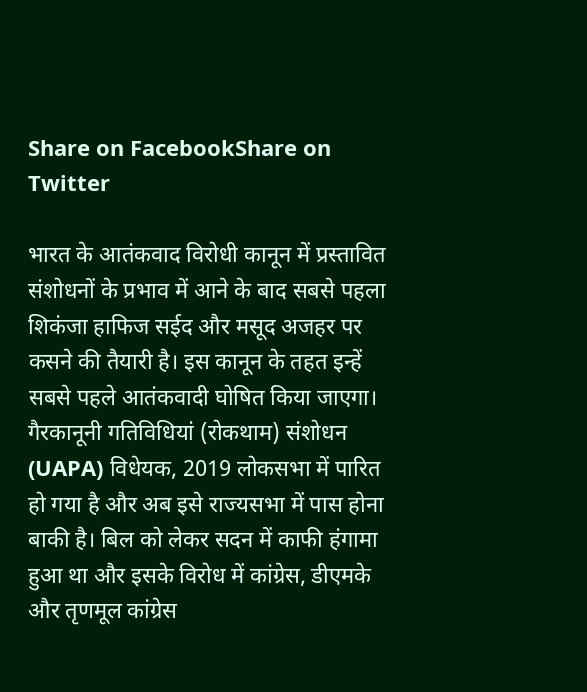Share on FacebookShare on Twitter

भारत के आतंकवाद विरोधी कानून में प्रस्तावित संशोधनों के प्रभाव में आने के बाद सबसे पहला शिकंजा हाफिज सईद और मसूद अजहर पर कसने की तैयारी है। इस कानून के तहत इन्हें सबसे पहले आतंकवादी घोषित किया जाएगा। गैरकानूनी गतिविधियां (रोकथाम) संशोधन (UAPA) विधेयक, 2019 लोकसभा में पारित हो गया है और अब इसे राज्यसभा में पास होना बाकी है। बिल को लेकर सदन में काफी हंगामा हुआ था और इसके विरोध में कांग्रेस, डीएमके और तृणमूल कांग्रेस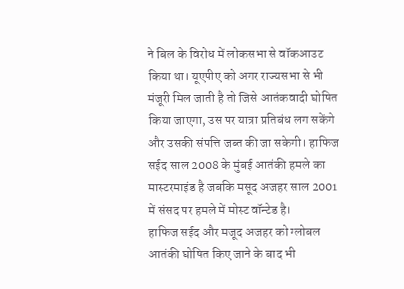ने बिल के विरोध में लोकसभा से वॉकआउट किया था। यूएपीए को अगर राज्यसभा से भी मंजूरी मिल जाती है तो जिसे आतंकवादी घोषित किया जाएगा, उस पर यात्रा प्रतिबंध लग सकेंगे और उसकी संपत्ति जब्त की जा सकेगी। हाफिज सईद साल 2008 के मुंबई आतंकी हमले का मास्टरमाइंड है जबकि मसूद अजहर साल 2001 में संसद पर हमले में मोस्ट वॉन्टेड है।
हाफिज सईद और मजूद अजहर को ग्लोबल आतंकी घोषित किए जाने के बाद भी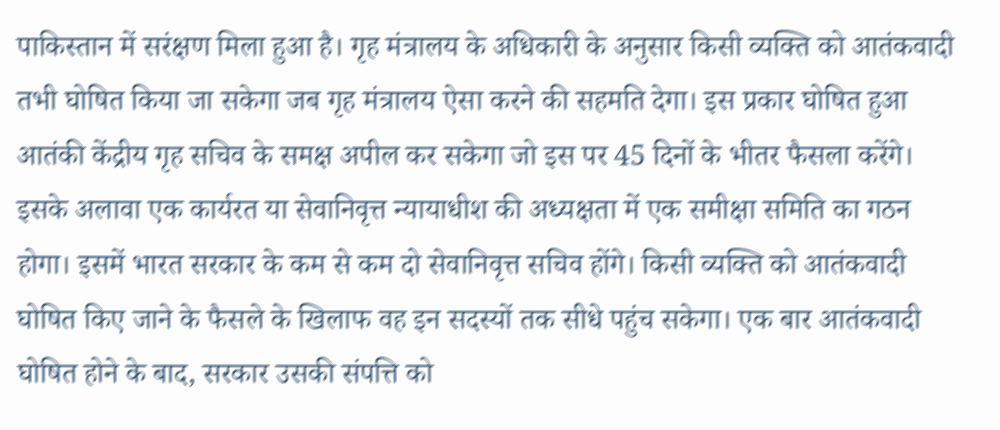पाकिस्तान में सरंक्षण मिला हुआ है। गृह मंत्रालय के अधिकारी के अनुसार किसी व्यक्ति को आतंकवादी तभी घोषित किया जा सकेगा जब गृह मंत्रालय ऐसा करने की सहमति देगा। इस प्रकार घोषित हुआ आतंकी केंद्रीय गृह सचिव के समक्ष अपील कर सकेगा जो इस पर 45 दिनों के भीतर फैसला करेंगे।
इसके अलावा एक कार्यरत या सेवानिवृत्त न्यायाधीश की अध्यक्षता में एक समीक्षा समिति का गठन होगा। इसमें भारत सरकार के कम से कम दो सेवानिवृत्त सचिव होंगे। किसी व्यक्ति को आतंकवादी घोषित किए जाने के फैसले के खिलाफ वह इन सदस्यों तक सीधे पहुंच सकेगा। एक बार आतंकवादी घोषित होने के बाद, सरकार उसकी संपत्ति को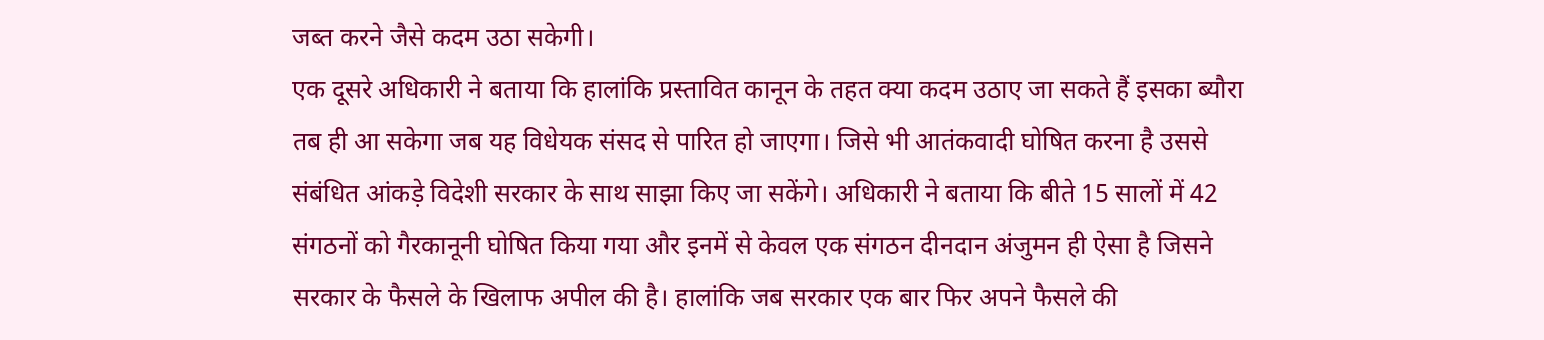जब्त करने जैसे कदम उठा सकेगी।
एक दूसरे अधिकारी ने बताया कि हालांकि प्रस्तावित कानून के तहत क्या कदम उठाए जा सकते हैं इसका ब्यौरा तब ही आ सकेगा जब यह विधेयक संसद से पारित हो जाएगा। जिसे भी आतंकवादी घोषित करना है उससे संबंधित आंकड़े विदेशी सरकार के साथ साझा किए जा सकेंगे। अधिकारी ने बताया कि बीते 15 सालों में 42 संगठनों को गैरकानूनी घोषित किया गया और इनमें से केवल एक संगठन दीनदान अंजुमन ही ऐसा है जिसने सरकार के फैसले के खिलाफ अपील की है। हालांकि जब सरकार एक बार फिर अपने फैसले की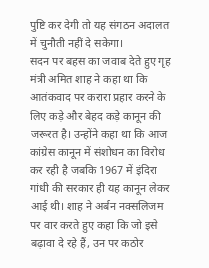पुष्टि कर देगी तो यह संगठन अदालत में चुनौती नहीं दे सकेगा।
सदन पर बहस का जवाब देते हुए गृह मंत्री अमित शाह ने कहा था कि आतंकवाद पर करारा प्रहार करने के लिए कड़े और बेहद कड़े कानून की जरूरत है। उन्होंने कहा था कि आज कांग्रेस कानून में संशोधन का विरोध कर रही है जबकि 1967 में इंदिरा गांधी की सरकार ही यह कानून लेकर आई थी। शाह ने अर्बन नक्सलिजम पर वार करते हुए कहा कि जो इसे बढ़ावा दे रहे हैं, उन पर कठोर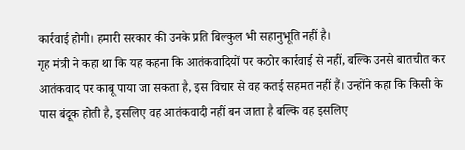कार्रवाई होगी। हमारी सरकार की उनके प्रति बिल्कुल भी सहानुभूति नहीं है।
गृह मंत्री ने कहा था कि यह कहना कि आतंकवादियों पर कठोर कार्रवाई से नहीं, बल्कि उनसे बातचीत कर आतंकवाद पर काबू पाया जा सकता है, इस विचार से वह कतई सहमत नहीं हैं। उन्होंने कहा कि किसी के पास बंदूक होती है, इसलिए वह आतंकवादी नहीं बन जाता है बल्कि वह इसलिए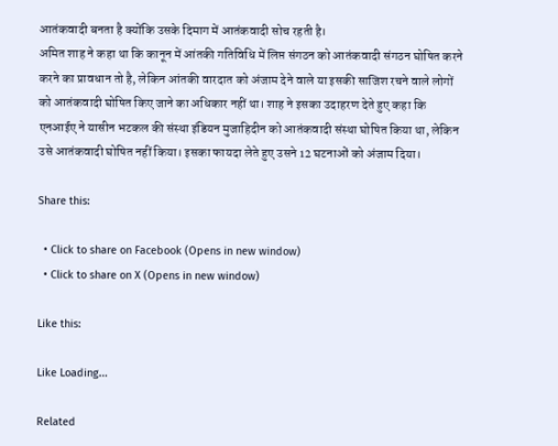आतंकवादी बनता है क्योंकि उसके दिमाग में आतंकवादी सोच रहती है।
अमित शाह ने कहा था कि कानून में आंतकी गतिविधि में लिप्त संगठन को आतंकवादी संगठन घोषित करने करने का प्रावधान तो है, लेकिन आंतकी वारदात को अंजाम देने वाले या इसकी साजिश रचने वाले लोगों को आतंकवादी घोषित किए जाने का अधिकार नहीं था। शाह ने इसका उदाहरण देते हुए कहा कि एनआईए ने यासीन भटकल की संस्था इंडियन मुजाहिदीन को आतंकवादी संस्था घोषित किया था, लेकिन उसे आतंकवादी घोषित नहीं किया। इसका फायदा लेते हुए उसने 12 घटनाओं को अंजाम दिया।

Share this:

  • Click to share on Facebook (Opens in new window)
  • Click to share on X (Opens in new window)

Like this:

Like Loading...

Related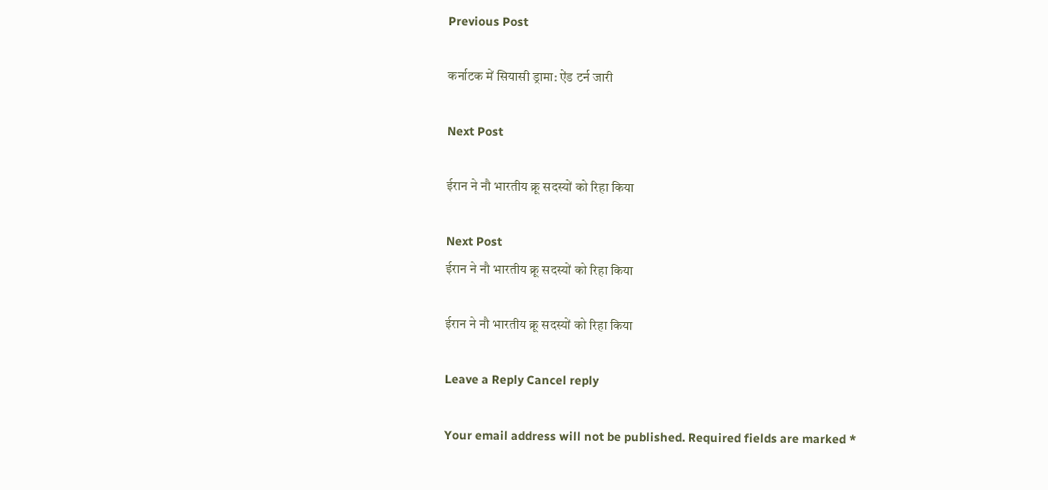Previous Post

कर्नाटक में सियासी ड्रामा: ऐंड टर्न जारी

Next Post

ईरान ने नौ भारतीय क्रू सदस्यों को रिहा किया

Next Post
ईरान ने नौ भारतीय क्रू सदस्यों को रिहा किया

ईरान ने नौ भारतीय क्रू सदस्यों को रिहा किया

Leave a Reply Cancel reply

Your email address will not be published. Required fields are marked *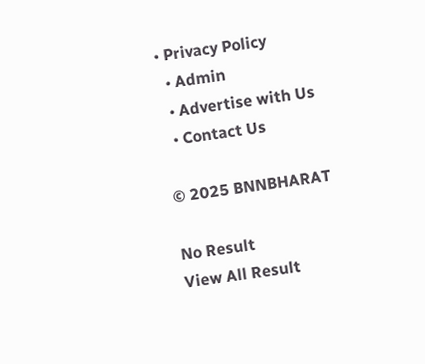• Privacy Policy
  • Admin
  • Advertise with Us
  • Contact Us

© 2025 BNNBHARAT

No Result
View All Result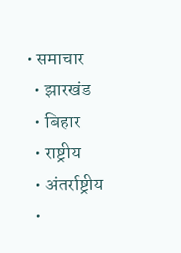• समाचार
  • झारखंड
  • बिहार
  • राष्ट्रीय
  • अंतर्राष्ट्रीय
  •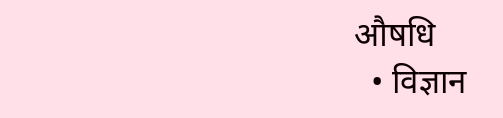औषधि
  • विज्ञान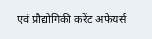एवं प्रौद्योगिकी करेंट अफेयर्स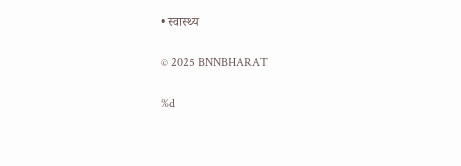• स्वास्थ्य

© 2025 BNNBHARAT

%d